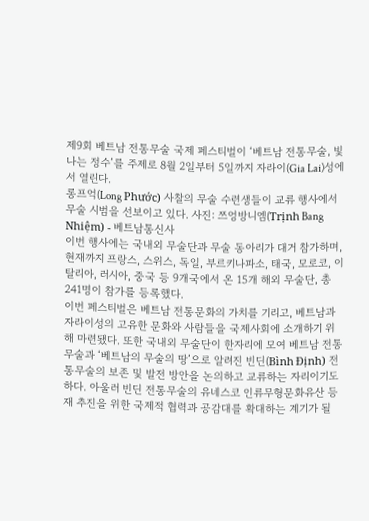제9회 베트남 전통무술 국제 페스티벌이 ‘베트남 전통무술, 빛나는 정수’를 주제로 8월 2일부터 5일까지 자라이(Gia Lai)성에서 열린다.
롱프억(Long Phước) 사찰의 무술 수련생들이 교류 행사에서 무술 시범을 선보이고 있다. 사진: 쯔엉방니엠(Trịnh Bang Nhiệm) - 베트남통신사
이번 행사에는 국내외 무술단과 무술 동아리가 대거 참가하며, 현재까지 프랑스, 스위스, 독일, 부르키나파소, 태국, 모로코, 이탈리아, 러시아, 중국 등 9개국에서 온 15개 해외 무술단, 총 241명이 참가를 등록했다.
이번 페스티벌은 베트남 전통문화의 가치를 기리고, 베트남과 자라이성의 고유한 문화와 사람들을 국제사회에 소개하기 위해 마련됐다. 또한 국내외 무술단이 한자리에 모여 베트남 전통무술과 ‘베트남의 무술의 땅’으로 알려진 빈딘(Bình Định) 전통무술의 보존 및 발전 방안을 논의하고 교류하는 자리이기도 하다. 아울러 빈딘 전통무술의 유네스코 인류무형문화유산 등재 추진을 위한 국제적 협력과 공감대를 확대하는 계기가 될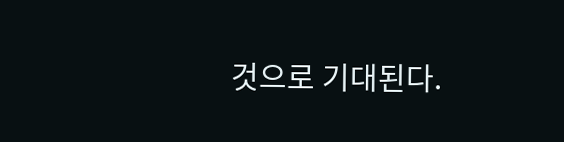것으로 기대된다.